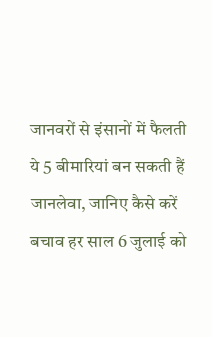जानवरों से इंसानों में फैलती ये 5 बीमारियां बन सकती हैं जानलेवा, जानिए कैसे करें बचाव हर साल 6 जुलाई को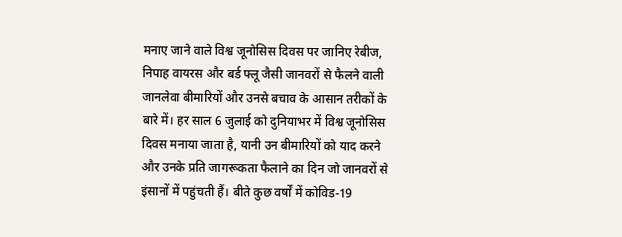मनाए जाने वाले विश्व जूनोसिस दिवस पर जानिए रेबीज, निपाह वायरस और बर्ड फ्लू जैसी जानवरों से फैलने वाली जानलेवा बीमारियों और उनसे बचाव के आसान तरीकों के बारे में। हर साल 6 जुलाई को दुनियाभर में विश्व जूनोसिस दिवस मनाया जाता है, यानी उन बीमारियों को याद करने और उनके प्रति जागरूकता फैलाने का दिन जो जानवरों से इंसानों में पहुंचती हैं। बीते कुछ वर्षों में कोविड-19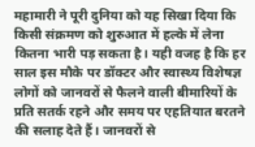महामारी ने पूरी दुनिया को यह सिखा दिया कि किसी संक्रमण को शुरुआत में हल्के में लेना कितना भारी पड़ सकता है। यही वजह है कि हर साल इस मौके पर डॉक्टर और स्वास्थ्य विशेषज्ञ लोगों को जानवरों से फैलने वाली बीमारियों के प्रति सतर्क रहने और समय पर एहतियात बरतने की सलाह देते हैं। जानवरों से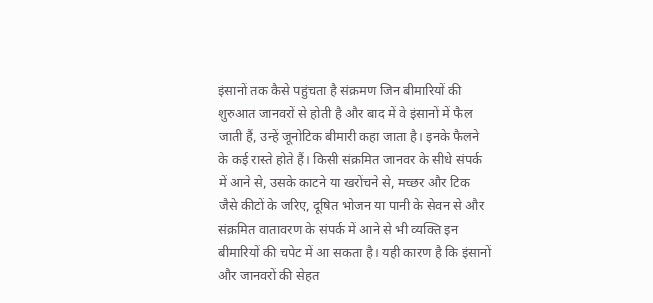इंसानों तक कैसे पहुंचता है संक्रमण जिन बीमारियों की शुरुआत जानवरों से होती है और बाद में वे इंसानों में फैल जाती हैं, उन्हें जूनोटिक बीमारी कहा जाता है। इनके फैलने के कई रास्ते होते हैं। किसी संक्रमित जानवर के सीधे संपर्क में आने से, उसके काटने या खरोंचने से, मच्छर और टिक जैसे कीटों के जरिए, दूषित भोजन या पानी के सेवन से और संक्रमित वातावरण के संपर्क में आने से भी व्यक्ति इन बीमारियों की चपेट में आ सकता है। यही कारण है कि इंसानों और जानवरों की सेहत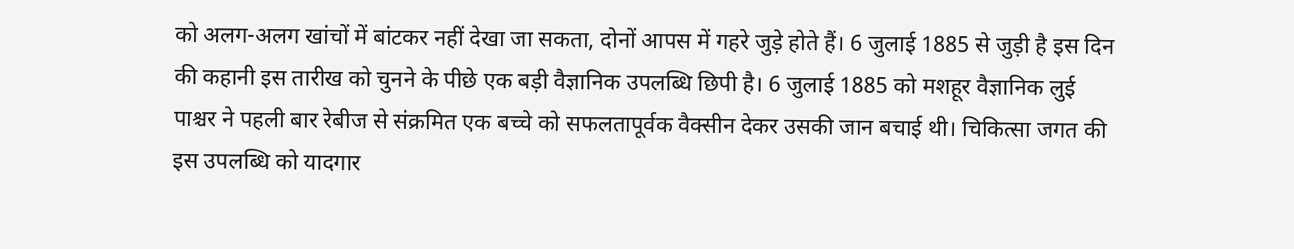को अलग-अलग खांचों में बांटकर नहीं देखा जा सकता, दोनों आपस में गहरे जुड़े होते हैं। 6 जुलाई 1885 से जुड़ी है इस दिन की कहानी इस तारीख को चुनने के पीछे एक बड़ी वैज्ञानिक उपलब्धि छिपी है। 6 जुलाई 1885 को मशहूर वैज्ञानिक लुई पाश्चर ने पहली बार रेबीज से संक्रमित एक बच्चे को सफलतापूर्वक वैक्सीन देकर उसकी जान बचाई थी। चिकित्सा जगत की इस उपलब्धि को यादगार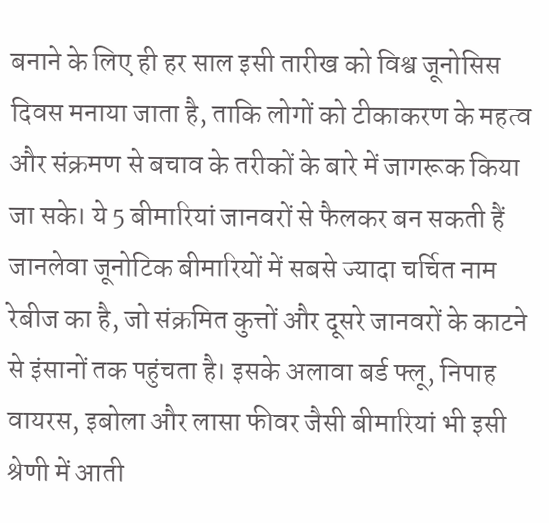बनाने के लिए ही हर साल इसी तारीख को विश्व जूनोसिस दिवस मनाया जाता है, ताकि लोगों को टीकाकरण के महत्व और संक्रमण से बचाव के तरीकों के बारे में जागरूक किया जा सके। ये 5 बीमारियां जानवरों से फैलकर बन सकती हैं जानलेवा जूनोटिक बीमारियों में सबसे ज्यादा चर्चित नाम रेबीज का है, जो संक्रमित कुत्तों और दूसरे जानवरों के काटने से इंसानों तक पहुंचता है। इसके अलावा बर्ड फ्लू, निपाह वायरस, इबोला और लासा फीवर जैसी बीमारियां भी इसी श्रेणी में आती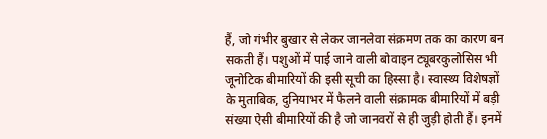हैं, जो गंभीर बुखार से लेकर जानलेवा संक्रमण तक का कारण बन सकती हैं। पशुओं में पाई जाने वाली बोवाइन ट्यूबरकुलोसिस भी जूनोटिक बीमारियों की इसी सूची का हिस्सा है। स्वास्थ्य विशेषज्ञों के मुताबिक, दुनियाभर में फैलने वाली संक्रामक बीमारियों में बड़ी संख्या ऐसी बीमारियों की है जो जानवरों से ही जुड़ी होती हैं। इनमें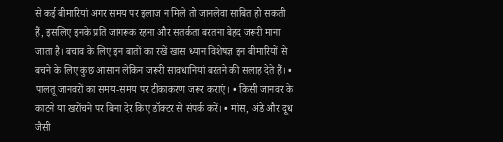से कई बीमारियां अगर समय पर इलाज न मिले तो जानलेवा साबित हो सकती हैं, इसलिए इनके प्रति जागरूक रहना और सतर्कता बरतना बेहद जरूरी माना जाता है। बचाव के लिए इन बातों का रखें खास ध्यान विशेषज्ञ इन बीमारियों से बचने के लिए कुछ आसान लेकिन जरूरी सावधानियां बरतने की सलाह देते हैं। • पालतू जानवरों का समय-समय पर टीकाकरण जरूर कराएं। • किसी जानवर के काटने या खरोंचने पर बिना देर किए डॉक्टर से संपर्क करें। • मांस, अंडे और दूध जैसी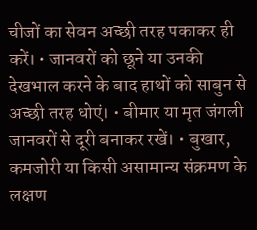चीजों का सेवन अच्छी तरह पकाकर ही करें। • जानवरों को छूने या उनकी देखभाल करने के बाद हाथों को साबुन से अच्छी तरह धोएं। • बीमार या मृत जंगली जानवरों से दूरी बनाकर रखें। • बुखार, कमजोरी या किसी असामान्य संक्रमण के लक्षण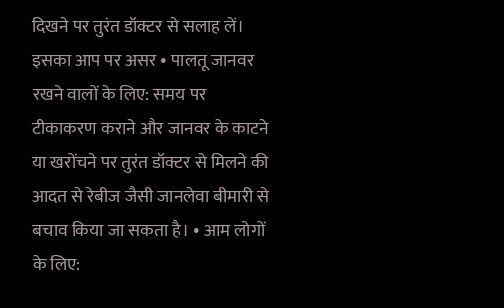दिखने पर तुरंत डॉक्टर से सलाह लें। इसका आप पर असर • पालतू जानवर रखने वालों के लिए: समय पर टीकाकरण कराने और जानवर के काटने या खरोंचने पर तुरंत डॉक्टर से मिलने की आदत से रेबीज जैसी जानलेवा बीमारी से बचाव किया जा सकता है। • आम लोगों के लिए: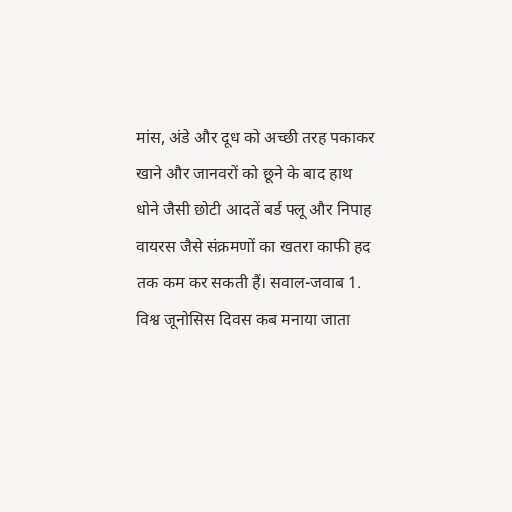मांस, अंडे और दूध को अच्छी तरह पकाकर खाने और जानवरों को छूने के बाद हाथ धोने जैसी छोटी आदतें बर्ड फ्लू और निपाह वायरस जैसे संक्रमणों का खतरा काफी हद तक कम कर सकती हैं। सवाल-जवाब 1. विश्व जूनोसिस दिवस कब मनाया जाता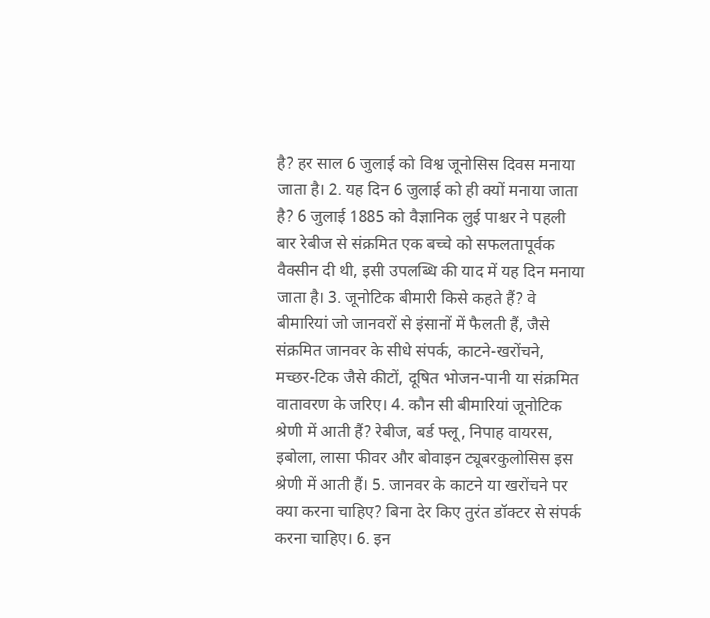है? हर साल 6 जुलाई को विश्व जूनोसिस दिवस मनाया जाता है। 2. यह दिन 6 जुलाई को ही क्यों मनाया जाता है? 6 जुलाई 1885 को वैज्ञानिक लुई पाश्चर ने पहली बार रेबीज से संक्रमित एक बच्चे को सफलतापूर्वक वैक्सीन दी थी, इसी उपलब्धि की याद में यह दिन मनाया जाता है। 3. जूनोटिक बीमारी किसे कहते हैं? वे बीमारियां जो जानवरों से इंसानों में फैलती हैं, जैसे संक्रमित जानवर के सीधे संपर्क, काटने-खरोंचने, मच्छर-टिक जैसे कीटों, दूषित भोजन-पानी या संक्रमित वातावरण के जरिए। 4. कौन सी बीमारियां जूनोटिक श्रेणी में आती हैं? रेबीज, बर्ड फ्लू, निपाह वायरस, इबोला, लासा फीवर और बोवाइन ट्यूबरकुलोसिस इस श्रेणी में आती हैं। 5. जानवर के काटने या खरोंचने पर क्या करना चाहिए? बिना देर किए तुरंत डॉक्टर से संपर्क करना चाहिए। 6. इन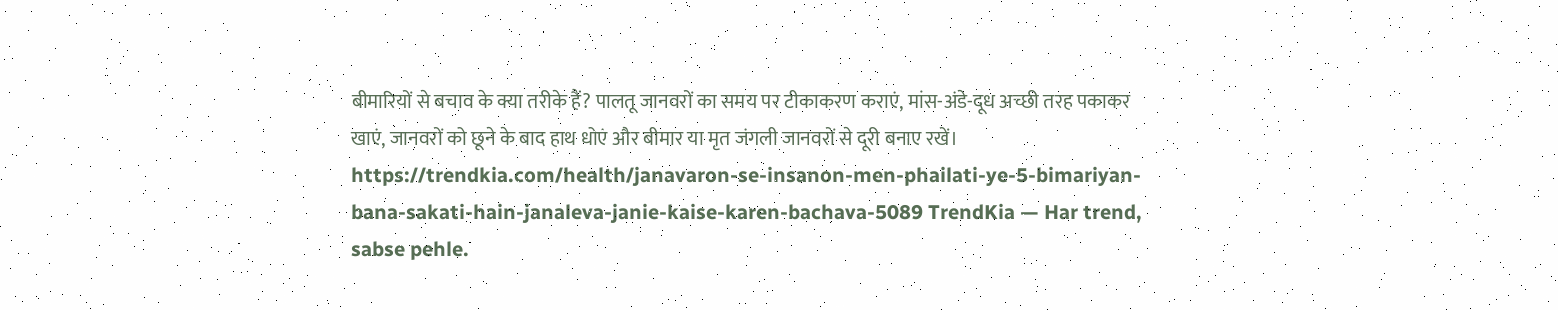बीमारियों से बचाव के क्या तरीके हैं? पालतू जानवरों का समय पर टीकाकरण कराएं, मांस-अंडे-दूध अच्छी तरह पकाकर खाएं, जानवरों को छूने के बाद हाथ धोएं और बीमार या मृत जंगली जानवरों से दूरी बनाए रखें। https://trendkia.com/health/janavaron-se-insanon-men-phailati-ye-5-bimariyan-bana-sakati-hain-janaleva-janie-kaise-karen-bachava-5089 TrendKia — Har trend, sabse pehle.